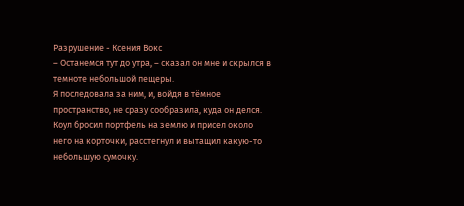Разрушение - Ксения Вокс
– Останемся тут до утра, – сказал он мне и скрылся в темноте небольшой пещеры.
Я последовала за ним, и, войдя в тёмное пространство, не сразу сообразила, куда он делся. Коул бросил портфель на землю и присел около него на корточки, расстегнул и вытащил какую-то небольшую сумочку.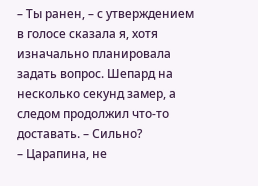– Ты ранен, – с утверждением в голосе сказала я, хотя изначально планировала задать вопрос. Шепард на несколько секунд замер, а следом продолжил что-то доставать. – Сильно?
– Царапина, не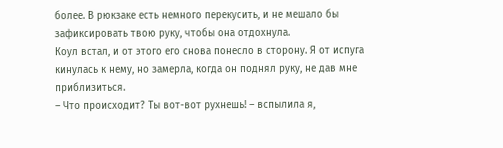более. В рюкзаке есть немного перекусить, и не мешало бы зафиксировать твою руку, чтобы она отдохнула.
Коул встал, и от этого его снова понесло в сторону. Я от испуга кинулась к нему, но замерла, когда он поднял руку, не дав мне приблизиться.
– Что происходит? Ты вот-вот рухнешь! – вспылила я,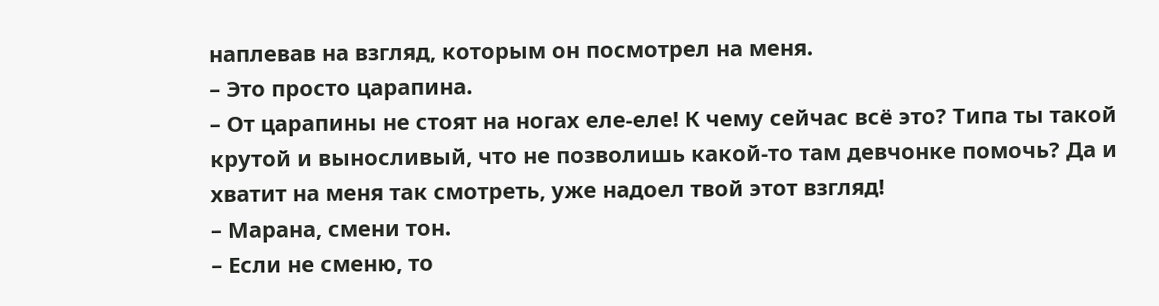наплевав на взгляд, которым он посмотрел на меня.
– Это просто царапина.
– От царапины не стоят на ногах еле-еле! К чему сейчас всё это? Типа ты такой крутой и выносливый, что не позволишь какой-то там девчонке помочь? Да и хватит на меня так смотреть, уже надоел твой этот взгляд!
– Марана, смени тон.
– Если не сменю, то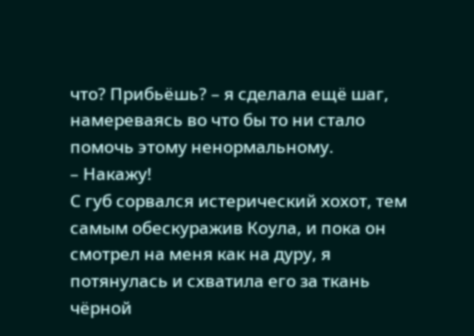что? Прибьёшь? – я сделала ещё шаг, намереваясь во что бы то ни стало помочь этому ненормальному.
– Накажу!
С губ сорвался истерический хохот, тем самым обескуражив Коула, и пока он смотрел на меня как на дуру, я потянулась и схватила его за ткань чёрной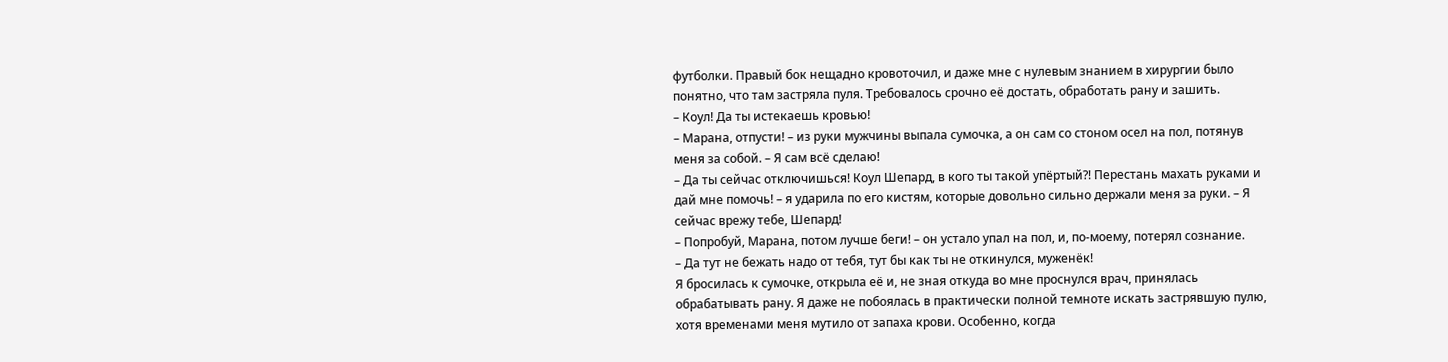футболки. Правый бок нещадно кровоточил, и даже мне с нулевым знанием в хирургии было понятно, что там застряла пуля. Требовалось срочно её достать, обработать рану и зашить.
– Коул! Да ты истекаешь кровью!
– Марана, отпусти! – из руки мужчины выпала сумочка, а он сам со стоном осел на пол, потянув меня за собой. – Я сам всё сделаю!
– Да ты сейчас отключишься! Коул Шепард, в кого ты такой упёртый?! Перестань махать руками и дай мне помочь! – я ударила по его кистям, которые довольно сильно держали меня за руки. – Я сейчас врежу тебе, Шепард!
– Попробуй, Марана, потом лучше беги! – он устало упал на пол, и, по-моему, потерял сознание.
– Да тут не бежать надо от тебя, тут бы как ты не откинулся, муженёк!
Я бросилась к сумочке, открыла её и, не зная откуда во мне проснулся врач, принялась обрабатывать рану. Я даже не побоялась в практически полной темноте искать застрявшую пулю, хотя временами меня мутило от запаха крови. Особенно, когда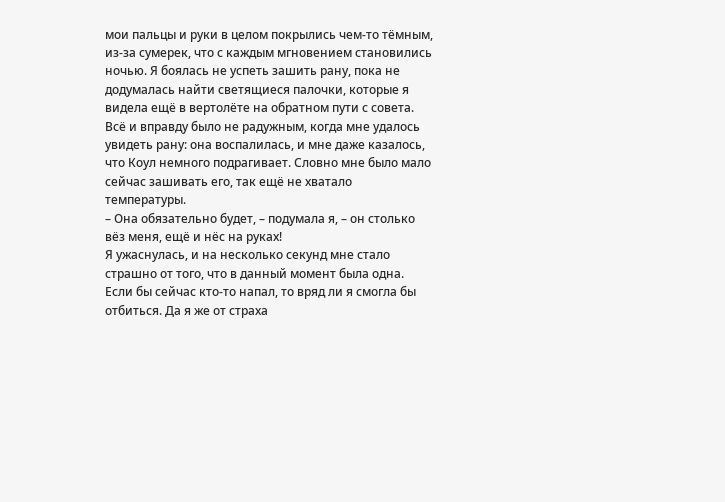мои пальцы и руки в целом покрылись чем-то тёмным, из-за сумерек, что с каждым мгновением становились ночью. Я боялась не успеть зашить рану, пока не додумалась найти светящиеся палочки, которые я видела ещё в вертолёте на обратном пути с совета.
Всё и вправду было не радужным, когда мне удалось увидеть рану: она воспалилась, и мне даже казалось, что Коул немного подрагивает. Словно мне было мало сейчас зашивать его, так ещё не хватало температуры.
– Она обязательно будет, – подумала я, – он столько вёз меня, ещё и нёс на руках!
Я ужаснулась, и на несколько секунд мне стало страшно от того, что в данный момент была одна. Если бы сейчас кто-то напал, то вряд ли я смогла бы отбиться. Да я же от страха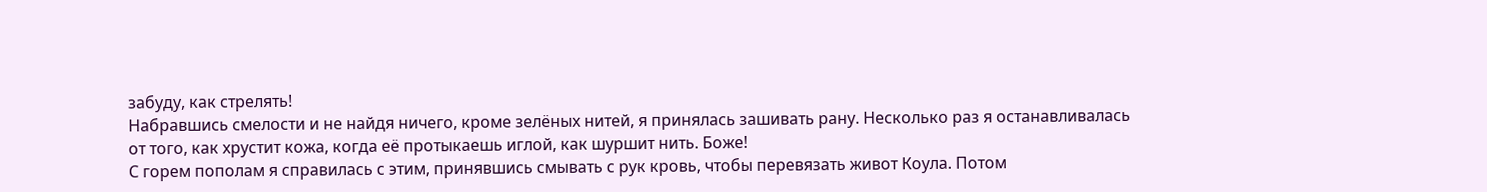забуду, как стрелять!
Набравшись смелости и не найдя ничего, кроме зелёных нитей, я принялась зашивать рану. Несколько раз я останавливалась от того, как хрустит кожа, когда её протыкаешь иглой, как шуршит нить. Боже!
С горем пополам я справилась с этим, принявшись смывать с рук кровь, чтобы перевязать живот Коула. Потом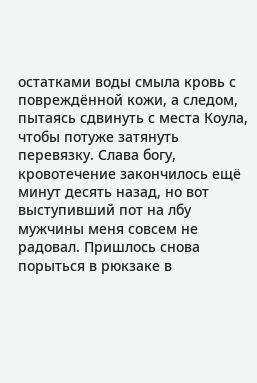остатками воды смыла кровь с повреждённой кожи, а следом, пытаясь сдвинуть с места Коула, чтобы потуже затянуть перевязку. Слава богу, кровотечение закончилось ещё минут десять назад, но вот выступивший пот на лбу мужчины меня совсем не радовал. Пришлось снова порыться в рюкзаке в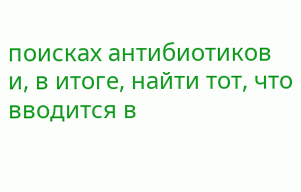поисках антибиотиков и, в итоге, найти тот, что вводится в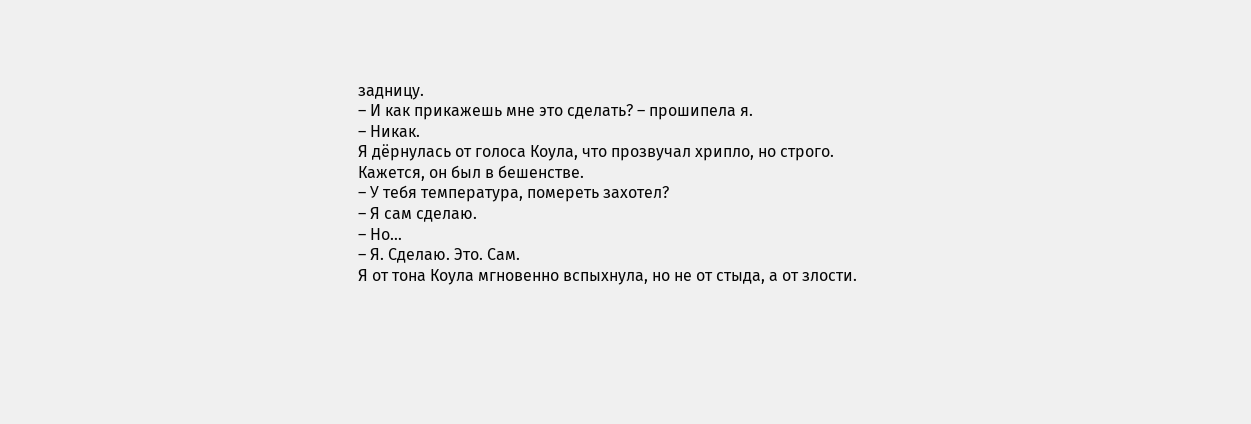задницу.
– И как прикажешь мне это сделать? – прошипела я.
– Никак.
Я дёрнулась от голоса Коула, что прозвучал хрипло, но строго. Кажется, он был в бешенстве.
– У тебя температура, помереть захотел?
– Я сам сделаю.
– Но…
– Я. Сделаю. Это. Сам.
Я от тона Коула мгновенно вспыхнула, но не от стыда, а от злости.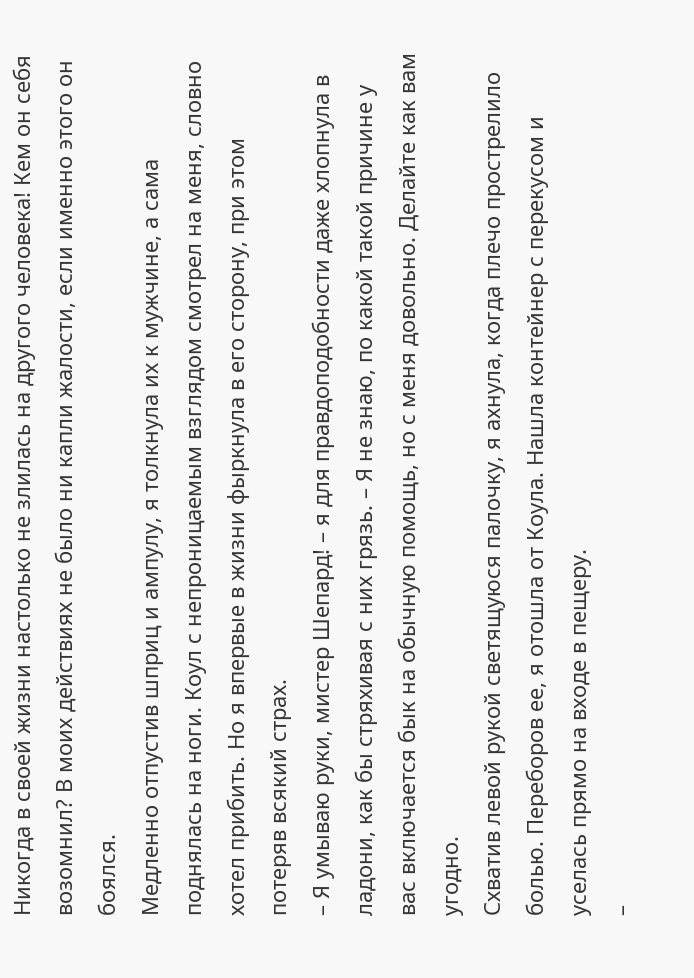Никогда в своей жизни настолько не злилась на другого человека! Кем он себя возомнил? В моих действиях не было ни капли жалости, если именно этого он боялся.
Медленно отпустив шприц и ампулу, я толкнула их к мужчине, а сама поднялась на ноги. Коул с непроницаемым взглядом смотрел на меня, словно хотел прибить. Но я впервые в жизни фыркнула в его сторону, при этом потеряв всякий страх.
– Я умываю руки, мистер Шепард! – я для правдоподобности даже хлопнула в ладони, как бы стряхивая с них грязь. – Я не знаю, по какой такой причине у вас включается бык на обычную помощь, но с меня довольно. Делайте как вам угодно.
Схватив левой рукой светящуюся палочку, я ахнула, когда плечо прострелило болью. Переборов ее, я отошла от Коула. Нашла контейнер с перекусом и уселась прямо на входе в пещеру.
–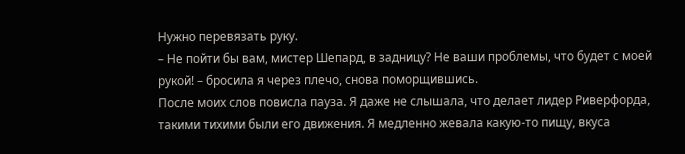Нужно перевязать руку.
– Не пойти бы вам, мистер Шепард, в задницу? Не ваши проблемы, что будет с моей рукой! – бросила я через плечо, снова поморщившись.
После моих слов повисла пауза. Я даже не слышала, что делает лидер Риверфорда, такими тихими были его движения. Я медленно жевала какую-то пищу, вкуса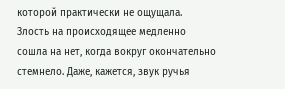которой практически не ощущала. Злость на происходящее медленно сошла на нет, когда вокруг окончательно стемнело. Даже, кажется, звук ручья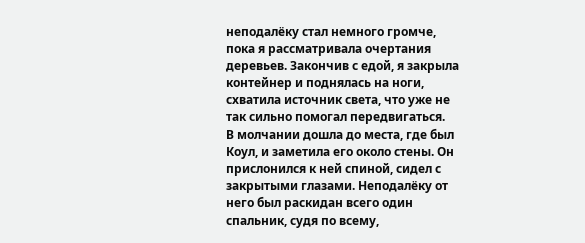неподалёку стал немного громче, пока я рассматривала очертания деревьев. Закончив с едой, я закрыла контейнер и поднялась на ноги, схватила источник света, что уже не так сильно помогал передвигаться.
В молчании дошла до места, где был Коул, и заметила его около стены. Он прислонился к ней спиной, сидел с закрытыми глазами. Неподалёку от него был раскидан всего один спальник, судя по всему,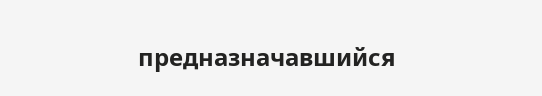предназначавшийся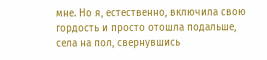мне. Но я, естественно, включила свою гордость и просто отошла подальше, села на пол, свернувшись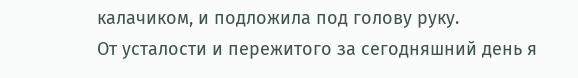калачиком, и подложила под голову руку.
От усталости и пережитого за сегодняшний день я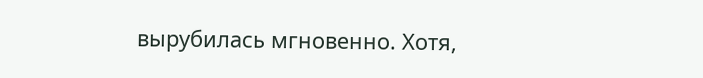вырубилась мгновенно. Хотя,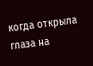когда открыла глаза на